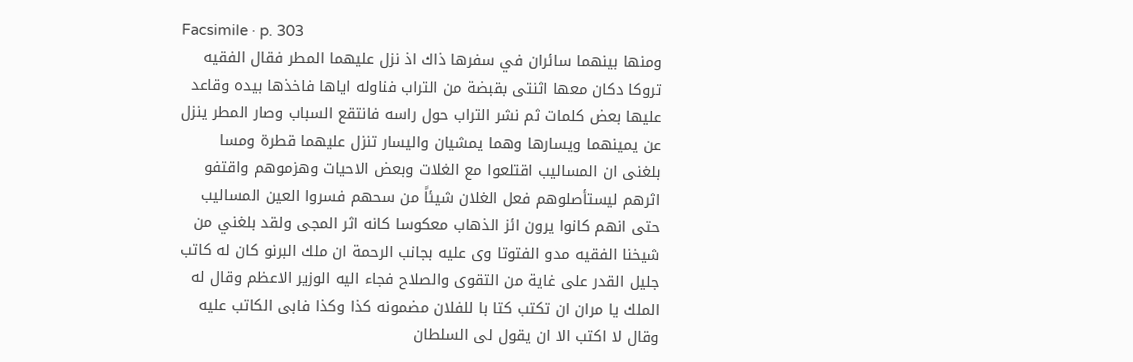Facsimile · p. 303
ومنها بينهما سائران في سفرها ذاك اذ نزل عليهما المطر فقال الفقيه تروكا دكان معها اثنتى بقبضة من التراب فناوله اياها فاخذها بيده وقاعد عليها بعض كلمات ثم نشر التراب حول راسه فانتقع السباب وصار المطر ينزل عن يمينهما ويسارها وهما يمشيان واليسار تنزل عليهما قطرة ومسا بلغنى ان المساليب اقتلعوا مع الغلات وبعض الاحيات وهزموهم واقتفو اثرهم ليستأصلوهم فعل الغلان شيئاً من سحهم فسروا العين المساليب حتى انهم كانوا يرون ائز الذهاب معكوسا كانه اثر المجى ولقد بلغني من شيخنا الفقيه مدو الفتوتا وى عليه بجانب الرحمة ان ملك البرنو كان له كاتب جليل القدر على غاية من التقوى والصلاح فجاء اليه الوزير الاعظم وقال له الملك يا مران ان تكتب كتا با للفلان مضمونه كذا وكذا فابى الكاتب عليه وقال لا اكتب الا ان يقول لى السلطان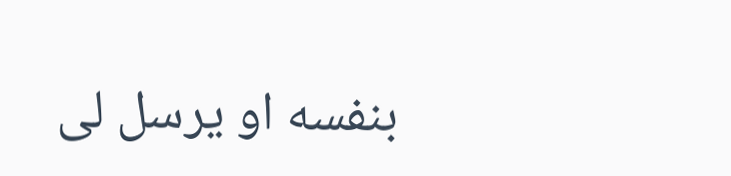بنفسه او يرسل لى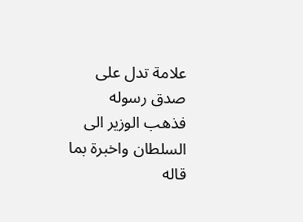علامة تدل على صدق رسوله فذهب الوزير الى السلطان واخبرة بما قاله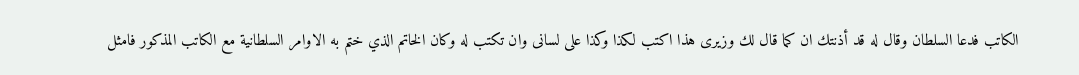الكاتب فدعا السلطان وقال له قد أذنتك ان كما قال لك وزيرى هذا اكتب لكذا وكذا على لسانى وان تكتب له وكان الخاتم الذي ختم به الاوامر السلطانية مع الكاتب المذكور فامثل